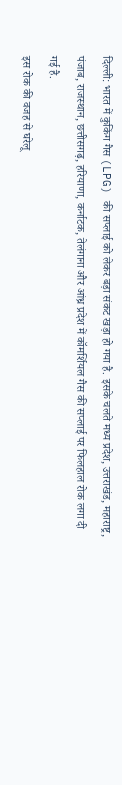दिल्ली: भारत में कुकिंग गैस (LPG) की सप्लाई को लेकर बड़ा संकट खड़ा हो गया है. इसके चलते मध्य प्रदेश, उत्तराखंड, महाराष्ट्र, पंजाब, राजस्थान, छत्तीसगढ़, हरियाणा, कर्नाटक, तेलंगाना और आंध्र प्रदेश में कॉमर्शियल गैस की सप्लाई पर फिलहाल रोक लगा दी गई है.
इस रोक की वजह से घरेलू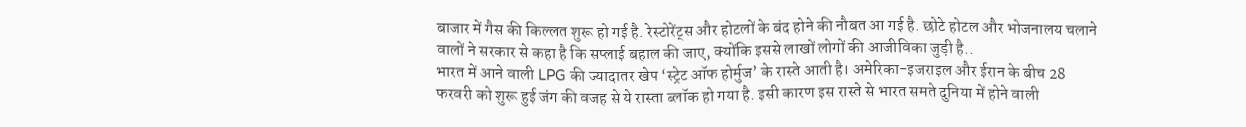बाजार में गैस की किल्लत शुरू हो गई है. रेस्टोरेंट्स और होटलों के बंद होने की नौबत आ गई है. छोटे होटल और भोजनालय चलाने वालों ने सरकार से कहा है कि सप्लाई बहाल की जाए, क्योंकि इससे लाखों लोगों की आजीविका जुड़ी है..
भारत में आने वाली LPG की ज्यादातर खेप ‘स्ट्रेट ऑफ होर्मुज’ के रास्ते आती है। अमेरिका-इजराइल और ईरान के बीच 28 फरवरी को शुरू हुई जंग की वजह से ये रास्ता ब्लॉक हो गया है. इसी कारण इस रास्ते से भारत समते दुनिया में होने वाली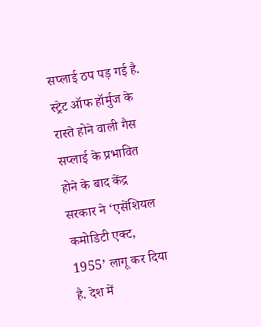सप्लाई ठप पड़ गई है.
स्ट्रेट ऑफ हॉर्मुज के रास्ते होने वाली गैस सप्लाई के प्रभावित होने के बाद केंद्र सरकार ने ‘एसेंशियल कमोडिटी एक्ट, 1955’ लागू कर दिया है. देश में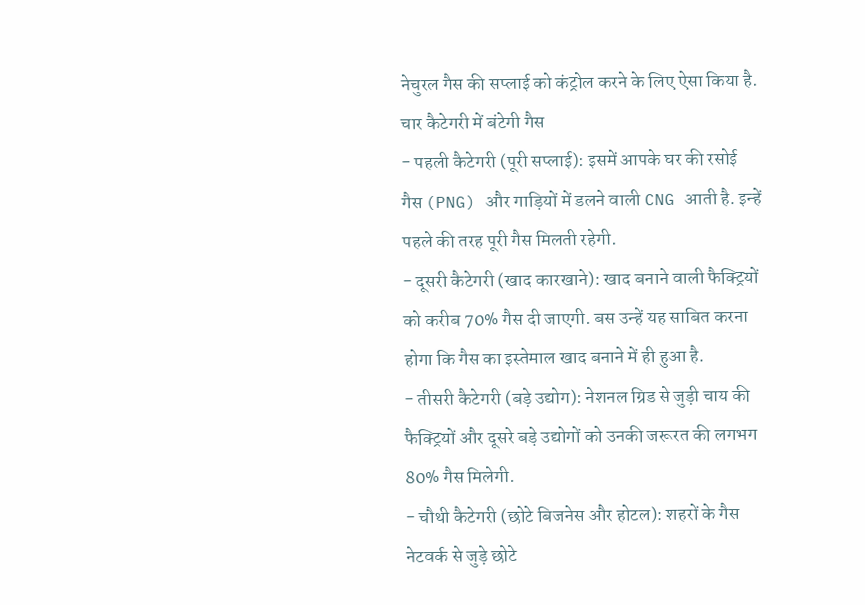नेचुरल गैस की सप्लाई को कंट्रोल करने के लिए ऐसा किया है.
चार कैटेगरी में बंटेगी गैस
- पहली कैटेगरी (पूरी सप्लाई): इसमें आपके घर की रसोई गैस (PNG) और गाड़ियों में डलने वाली CNG आती है. इन्हें पहले की तरह पूरी गैस मिलती रहेगी.
- दूसरी कैटेगरी (खाद कारखाने): खाद बनाने वाली फैक्ट्रियों को करीब 70% गैस दी जाएगी. बस उन्हें यह साबित करना होगा कि गैस का इस्तेमाल खाद बनाने में ही हुआ है.
- तीसरी कैटेगरी (बड़े उद्योग): नेशनल ग्रिड से जुड़ी चाय की फैक्ट्रियों और दूसरे बड़े उद्योगों को उनकी जरूरत की लगभग 80% गैस मिलेगी.
- चौथी कैटेगरी (छोटे बिजनेस और होटल): शहरों के गैस नेटवर्क से जुड़े छोटे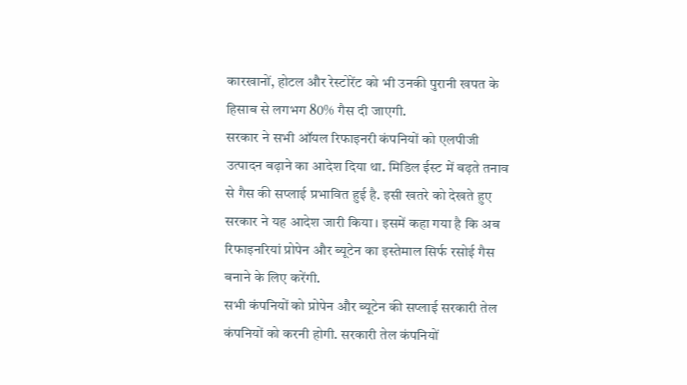कारखानों, होटल और रेस्टोरेंट को भी उनकी पुरानी खपत के हिसाब से लगभग 80% गैस दी जाएगी.
सरकार ने सभी ऑयल रिफाइनरी कंपनियों को एलपीजी उत्पादन बढ़ाने का आदेश दिया था. मिडिल ईस्ट में बढ़ते तनाव से गैस की सप्लाई प्रभावित हुई है. इसी खतरे को देखते हुए सरकार ने यह आदेश जारी किया। इसमें कहा गया है कि अब रिफाइनरियां प्रोपेन और ब्यूटेन का इस्तेमाल सिर्फ रसोई गैस बनाने के लिए करेंगी.
सभी कंपनियों को प्रोपेन और ब्यूटेन की सप्लाई सरकारी तेल कंपनियों को करनी होगी. सरकारी तेल कंपनियों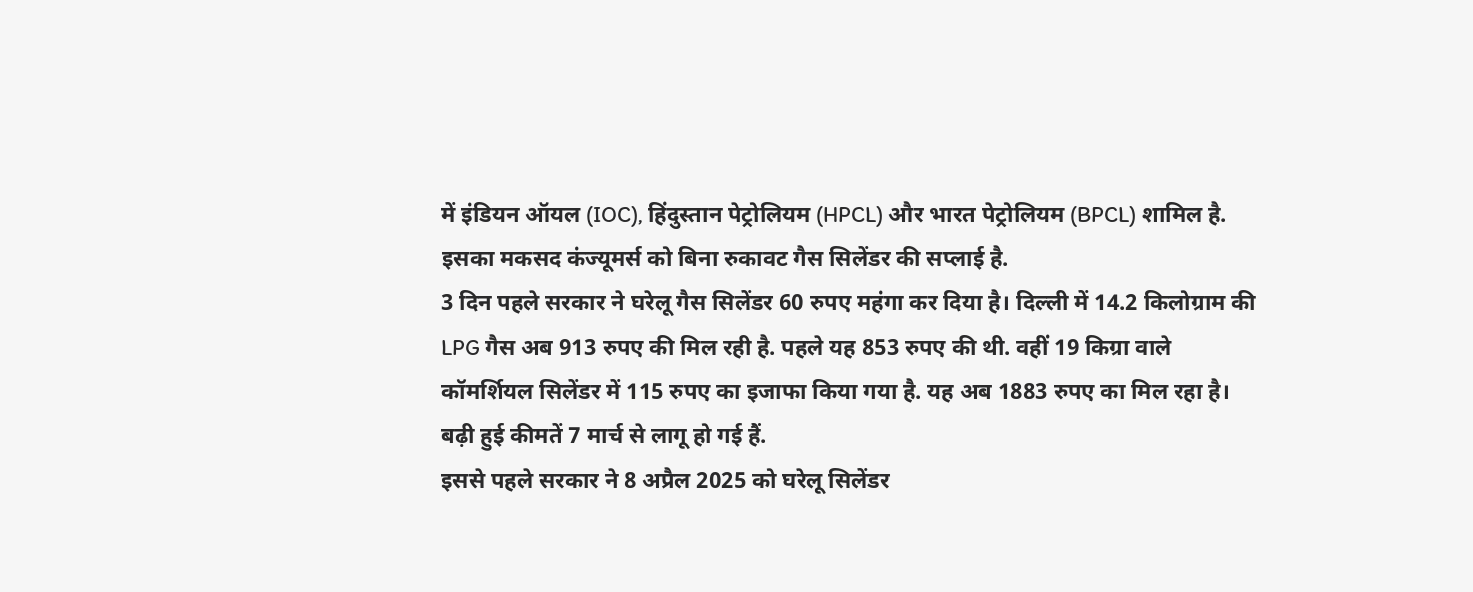में इंडियन ऑयल (IOC), हिंदुस्तान पेट्रोलियम (HPCL) और भारत पेट्रोलियम (BPCL) शामिल है. इसका मकसद कंज्यूमर्स को बिना रुकावट गैस सिलेंडर की सप्लाई है.
3 दिन पहले सरकार ने घरेलू गैस सिलेंडर 60 रुपए महंगा कर दिया है। दिल्ली में 14.2 किलोग्राम की LPG गैस अब 913 रुपए की मिल रही है. पहले यह 853 रुपए की थी. वहीं 19 किग्रा वाले कॉमर्शियल सिलेंडर में 115 रुपए का इजाफा किया गया है. यह अब 1883 रुपए का मिल रहा है। बढ़ी हुई कीमतें 7 मार्च से लागू हो गई हैं.
इससे पहले सरकार ने 8 अप्रैल 2025 को घरेलू सिलेंडर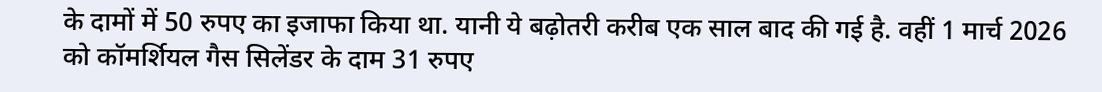के दामों में 50 रुपए का इजाफा किया था. यानी ये बढ़ोतरी करीब एक साल बाद की गई है. वहीं 1 मार्च 2026 को कॉमर्शियल गैस सिलेंडर के दाम 31 रुपए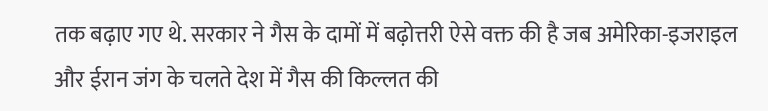तक बढ़ाए गए थे. सरकार ने गैस के दामों में बढ़ोत्तरी ऐसे वक्त की है जब अमेरिका-इजराइल और ईरान जंग के चलते देश में गैस की किल्लत की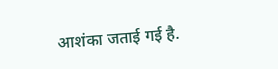आशंका जताई गई है.